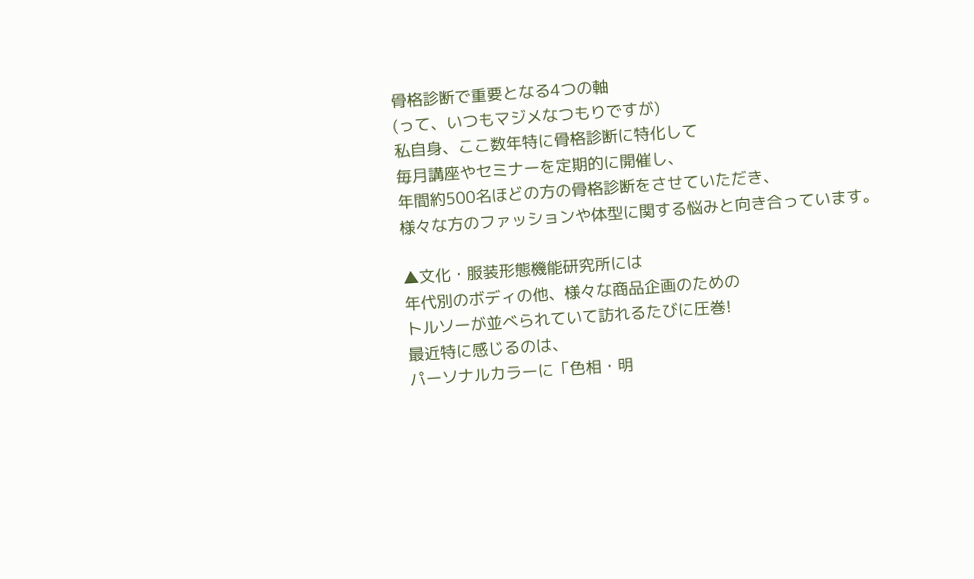骨格診断で重要となる4つの軸
(って、いつもマジメなつもりですが)
私自身、ここ数年特に骨格診断に特化して
毎月講座やセミナーを定期的に開催し、
年間約500名ほどの方の骨格診断をさせていただき、
様々な方のファッションや体型に関する悩みと向き合っています。

▲文化・服装形態機能研究所には
年代別のボディの他、様々な商品企画のための
トルソーが並べられていて訪れるたびに圧巻!
最近特に感じるのは、
パーソナルカラーに「色相・明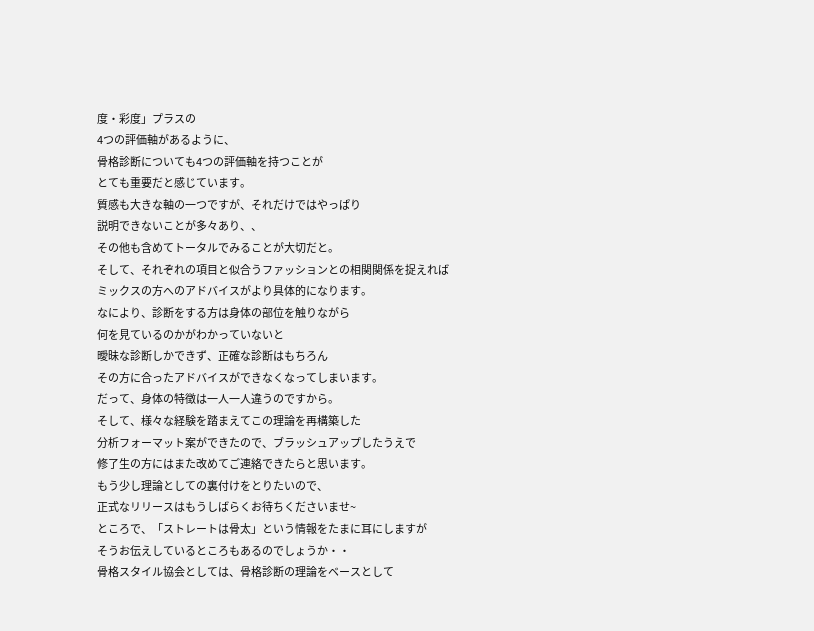度・彩度」プラスの
4つの評価軸があるように、
骨格診断についても4つの評価軸を持つことが
とても重要だと感じています。
質感も大きな軸の一つですが、それだけではやっぱり
説明できないことが多々あり、、
その他も含めてトータルでみることが大切だと。
そして、それぞれの項目と似合うファッションとの相関関係を捉えれば
ミックスの方へのアドバイスがより具体的になります。
なにより、診断をする方は身体の部位を触りながら
何を見ているのかがわかっていないと
曖昧な診断しかできず、正確な診断はもちろん
その方に合ったアドバイスができなくなってしまいます。
だって、身体の特徴は一人一人違うのですから。
そして、様々な経験を踏まえてこの理論を再構築した
分析フォーマット案ができたので、ブラッシュアップしたうえで
修了生の方にはまた改めてご連絡できたらと思います。
もう少し理論としての裏付けをとりたいので、
正式なリリースはもうしばらくお待ちくださいませ~
ところで、「ストレートは骨太」という情報をたまに耳にしますが
そうお伝えしているところもあるのでしょうか・・
骨格スタイル協会としては、骨格診断の理論をベースとして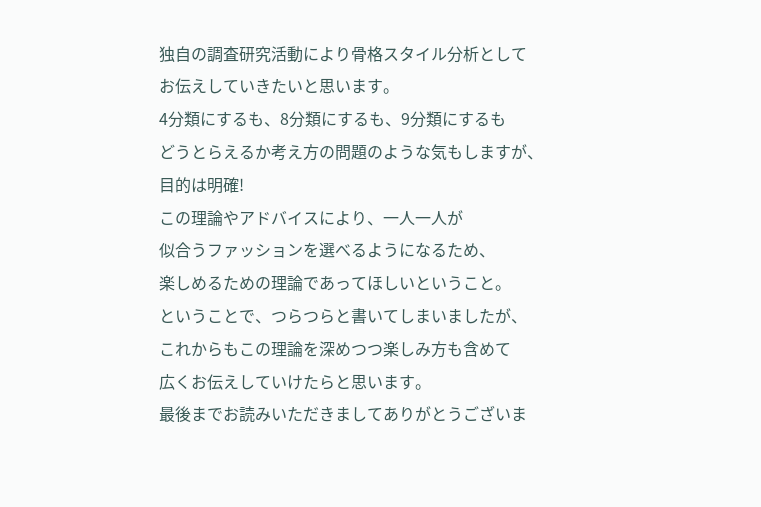独自の調査研究活動により骨格スタイル分析として
お伝えしていきたいと思います。
4分類にするも、8分類にするも、9分類にするも
どうとらえるか考え方の問題のような気もしますが、
目的は明確!
この理論やアドバイスにより、一人一人が
似合うファッションを選べるようになるため、
楽しめるための理論であってほしいということ。
ということで、つらつらと書いてしまいましたが、
これからもこの理論を深めつつ楽しみ方も含めて
広くお伝えしていけたらと思います。
最後までお読みいただきましてありがとうございま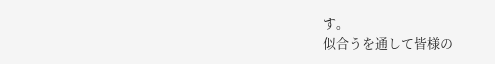す。
似合うを通して皆様の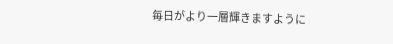毎日がより一層輝きますように